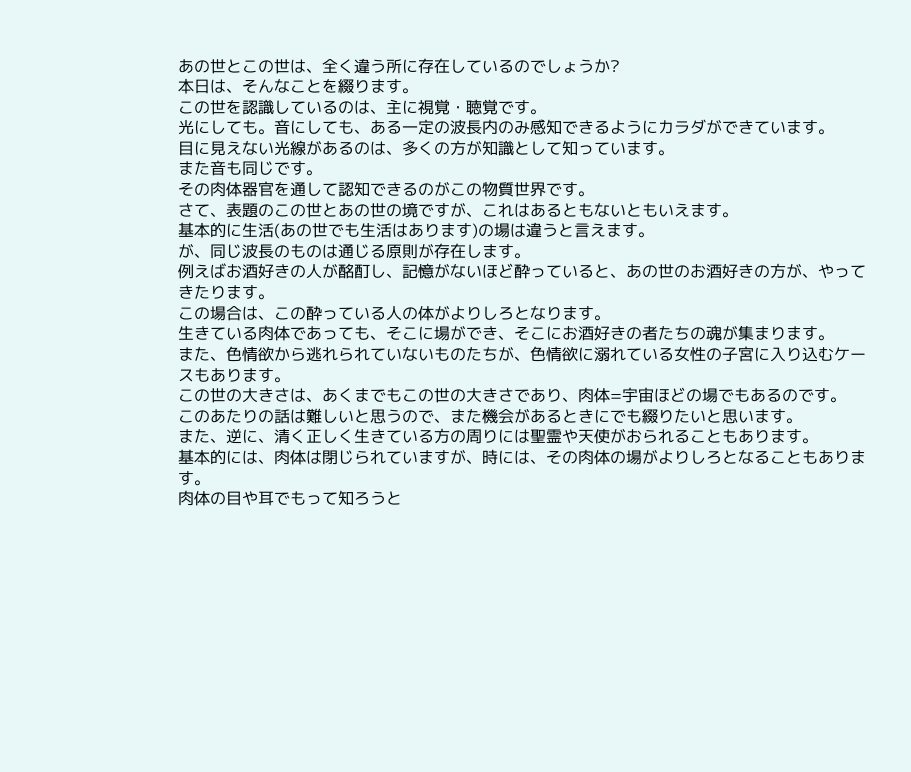あの世とこの世は、全く違う所に存在しているのでしょうか?
本日は、そんなことを綴ります。
この世を認識しているのは、主に視覚・聴覚です。
光にしても。音にしても、ある一定の波長内のみ感知できるようにカラダができています。
目に見えない光線があるのは、多くの方が知識として知っています。
また音も同じです。
その肉体器官を通して認知できるのがこの物質世界です。
さて、表題のこの世とあの世の境ですが、これはあるともないともいえます。
基本的に生活(あの世でも生活はあります)の場は違うと言えます。
が、同じ波長のものは通じる原則が存在します。
例えばお酒好きの人が酩酊し、記憶がないほど酔っていると、あの世のお酒好きの方が、やってきたります。
この場合は、この酔っている人の体がよりしろとなります。
生きている肉体であっても、そこに場ができ、そこにお酒好きの者たちの魂が集まります。
また、色情欲から逃れられていないものたちが、色情欲に溺れている女性の子宮に入り込むケースもあります。
この世の大きさは、あくまでもこの世の大きさであり、肉体=宇宙ほどの場でもあるのです。
このあたりの話は難しいと思うので、また機会があるときにでも綴りたいと思います。
また、逆に、清く正しく生きている方の周りには聖霊や天使がおられることもあります。
基本的には、肉体は閉じられていますが、時には、その肉体の場がよりしろとなることもあります。
肉体の目や耳でもって知ろうと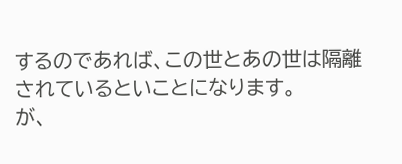するのであれば、この世とあの世は隔離されているといことになります。
が、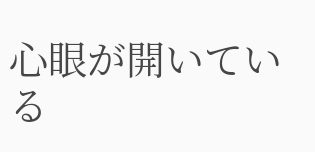心眼が開いている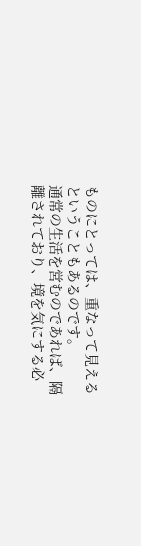ものにとっては、重なって見えるということもあるのです。
通常の生活を営むのであれば、隔離されており、境を気にする必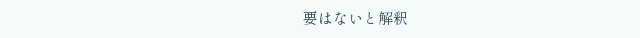要はないと解釈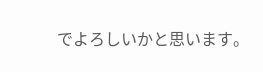でよろしいかと思います。